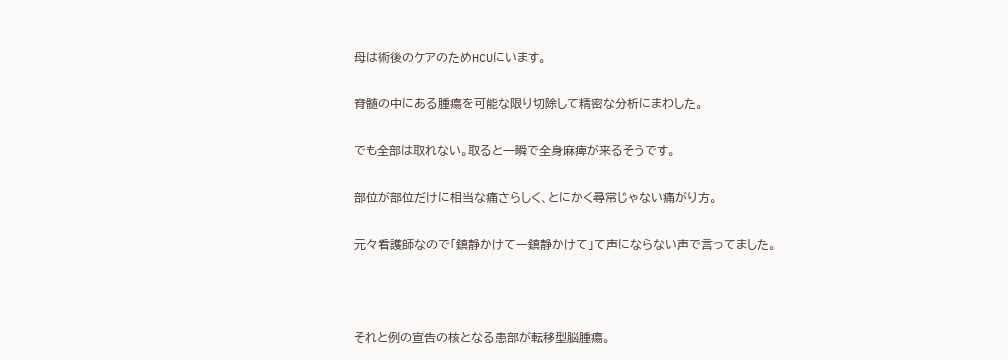母は術後のケアのためHCUにいます。

脊髄の中にある腫瘍を可能な限り切除して精密な分析にまわした。

でも全部は取れない。取ると一瞬で全身麻痺が来るそうです。

部位が部位だけに相当な痛さらしく、とにかく尋常じゃない痛がり方。

元々看護師なので「鎮静かけてー鎮静かけて」て声にならない声で言ってました。



それと例の宣告の核となる患部が転移型脳腫瘍。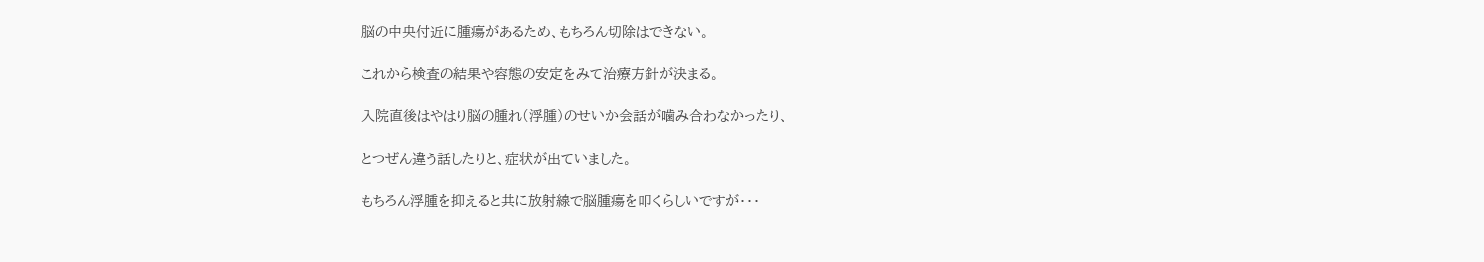脳の中央付近に腫瘍があるため、もちろん切除はできない。

これから検査の結果や容態の安定をみて治療方針が決まる。

入院直後はやはり脳の腫れ(浮腫)のせいか会話が噛み合わなかったり、

とつぜん違う話したりと、症状が出ていました。

もちろん浮腫を抑えると共に放射線で脳腫瘍を叩くらしいですが・・・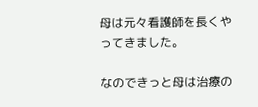母は元々看護師を長くやってきました。

なのできっと母は治療の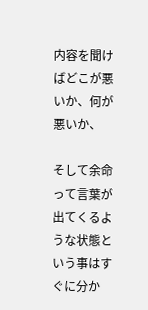内容を聞けばどこが悪いか、何が悪いか、

そして余命って言葉が出てくるような状態という事はすぐに分か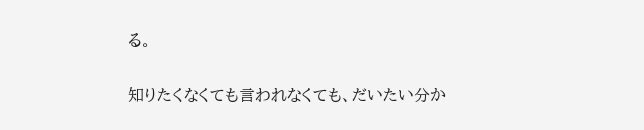る。

知りたくなくても言われなくても、だいたい分か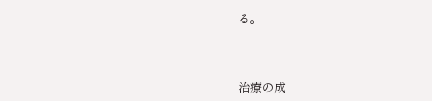る。



治療の成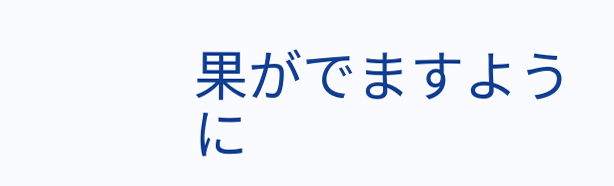果がでますように